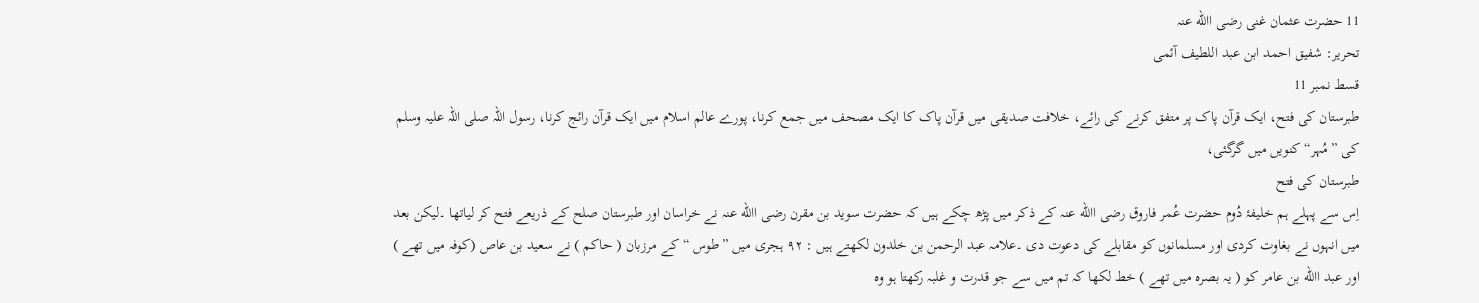11 حضرت عثمان غنی رضی االله عنہ
تحریر: شفیق احمد ابن عبد اللطیف آئمی
قسط نمبر 11
طبرستان کی فتح، ایک قرآن پاک پر متفق کرنے کی رائے، خلافت صدیقی میں قرآن پاک کا ایک مصحف میں جمع کرنا، پورے عالم اسلام میں ایک قرآن رائج کرنا، رسول اللہ صلی اللہ علیہ وسلم کی ”مُہر“ کنویں میں گرگئی،
طبرستان کی فتح
اِس سے پہلے ہم خلیفۂ دُوم حضرت عُمر فاروق رضی االله عنہ کے ذکر میں پڑھ چکے ہیں کہ حضرت سوید بن مقرن رضی االله عنہ نے خراسان اور طبرستان صلح کے ذریعے فتح کر لیاتھا ۔لیکن بعد میں انہوں نے بغاوت کردی اور مسلمانوں کو مقابلے کی دعوت دی ۔علامہ عبد الرحمن بن خلدون لکھتے ہیں : ۹۲ ہجری میں ”طوس “ کے مرزبان ( حاکم ) نے سعید بن عاص (کوفہ میں تھے ) اور عبد االله بن عامر کو ( یہ بصرہ میں تھے ) خط لکھا کہ تم میں سے جو قدرت و غلبہ رکھتا ہو وہ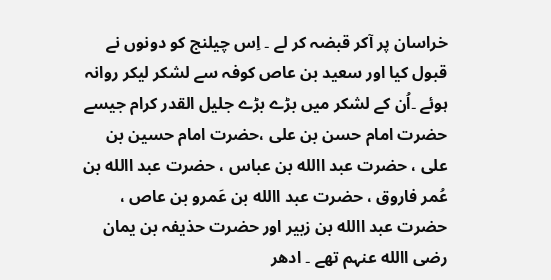خراسان پر آکر قبضہ کر لے ۔ اِس چیلنج کو دونوں نے قبول کیا اور سعید بن عاص کوفہ سے لشکر لیکر روانہ ہوئے ۔اُن کے لشکر میں بڑے بڑے جلیل القدر کرام جیسے حضرت امام حسن بن علی ،حضرت امام حسین بن علی ، حضرت عبد االله بن عباس ، حضرت عبد االله بن عُمر فاروق ، حضرت عبد االله بن عَمرو بن عاص ، حضرت عبد االله بن زبیر اور حضرت حذیفہ بن یمان رضی االله عنہم تھے ۔ ادھر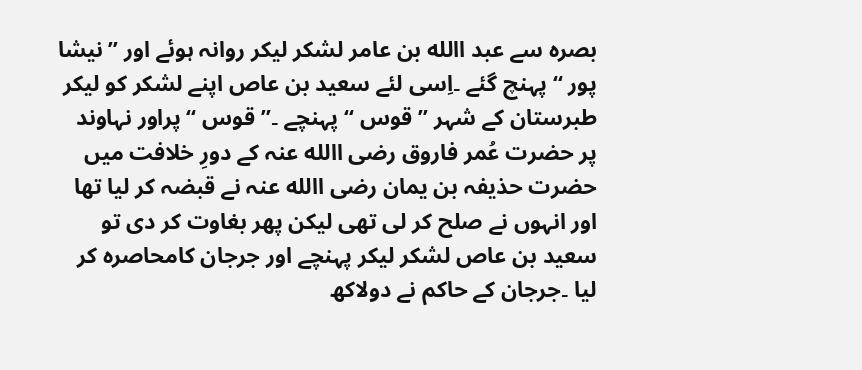بصرہ سے عبد االله بن عامر لشکر لیکر روانہ ہوئے اور ”نیشا پور “ پہنچ گئے ۔اِسی لئے سعید بن عاص اپنے لشکر کو لیکر طبرستان کے شہر ”قوس “ پہنچے ۔”قوس “ پراور نہاوند پر حضرت عُمر فاروق رضی االله عنہ کے دورِ خلافت میں حضرت حذیفہ بن یمان رضی االله عنہ نے قبضہ کر لیا تھا اور انہوں نے صلح کر لی تھی لیکن پھر بغاوت کر دی تو سعید بن عاص لشکر لیکر پہنچے اور جرجان کامحاصرہ کر لیا ۔جرجان کے حاکم نے دولاکھ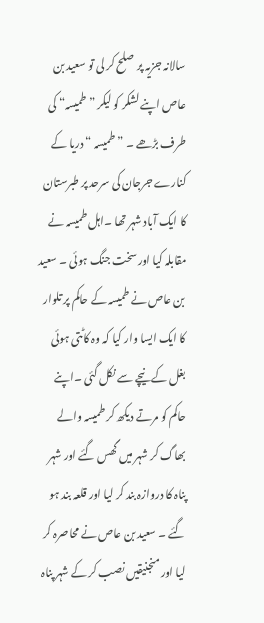سالانہ جزیہ پر صلح کر لی تو سعید بن عاص اپنے لشکر کو لیکر ”طمیسہ“ کی طرف بڑھے ۔ ” طمیسہ “ دریا کے کنارے جرجان کی سرحد پر طبرستان کا ایک آباد شہر تھا ۔اہل طمیسہ نے مقابلہ کیا اور سخت جنگ ہوئی ۔ سعید بن عاص نے طمیسہ کے حاکم پر تلوار کا ایک ایسا وار کیا کہ وہ کاٹتی ہوئی بغل کے نیچے سے نکل گئی ۔اپنے حاکم کو مرتے دیکھ کر طمیسہ والے بھاگ کر شہر میں گھس گئے اور شہر پناہ کا دروازہ بند کر لیا اور قلعہ بند ہو گئے ۔ سعید بن عاص نے محاصرہ کر لیا اور منجنیقیں نصب کر کے شہر پناہ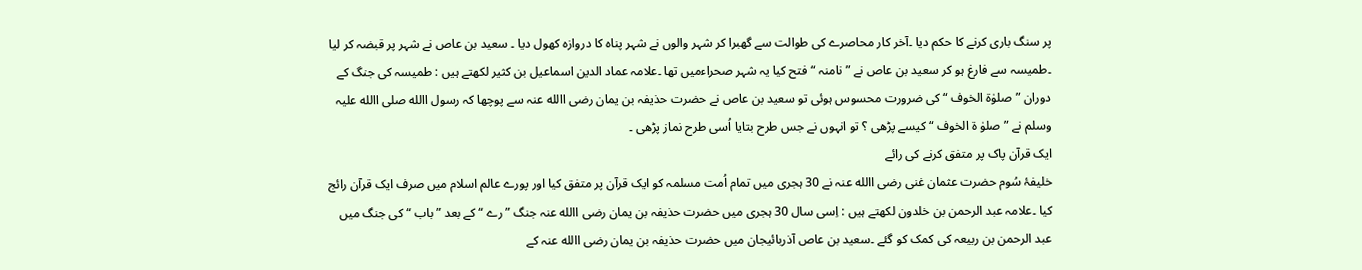پر سنگ باری کرنے کا حکم دیا ۔آخر کار محاصرے کی طوالت سے گھبرا کر شہر والوں نے شہر پناہ کا دروازہ کھول دیا ۔ سعید بن عاص نے شہر پر قبضہ کر لیا ۔طمیسہ سے فارغ ہو کر سعید بن عاص نے ”نامنہ “ فتح کیا یہ شہر صحراءمیں تھا ۔علامہ عماد الدین اسماعیل بن کثیر لکھتے ہیں : طمیسہ کی جنگ کے دوران ”صلوٰة الخوف “ کی ضرورت محسوس ہوئی تو سعید بن عاص نے حضرت حذیفہ بن یمان رضی االله عنہ سے پوچھا کہ رسول االله صلی االله علیہ وسلم نے ” صلوٰ ة الخوف “ کیسے پڑھی ؟ تو انہوں نے جس طرح بتایا اُسی طرح نماز پڑھی ۔
ایک قرآن پاک پر متفق کرنے کی رائے
خلیفۂ سُوم حضرت عثمان غنی رضی االله عنہ نے 30 ہجری میں تمام اُمت مسلمہ کو ایک قرآن پر متفق کیا اور پورے عالم اسلام میں صرف ایک قرآن رائج کیا ۔علامہ عبد الرحمن بن خلدون لکھتے ہیں : اِسی سال 30 ہجری میں حضرت حذیفہ بن یمان رضی االله عنہ جنگ ”رے “ کے بعد ”باب “ کی جنگ میں عبد الرحمن بن ربیعہ کی کمک کو گئے ۔سعید بن عاص آذربائیجان میں حضرت حذیفہ بن یمان رضی االله عنہ کے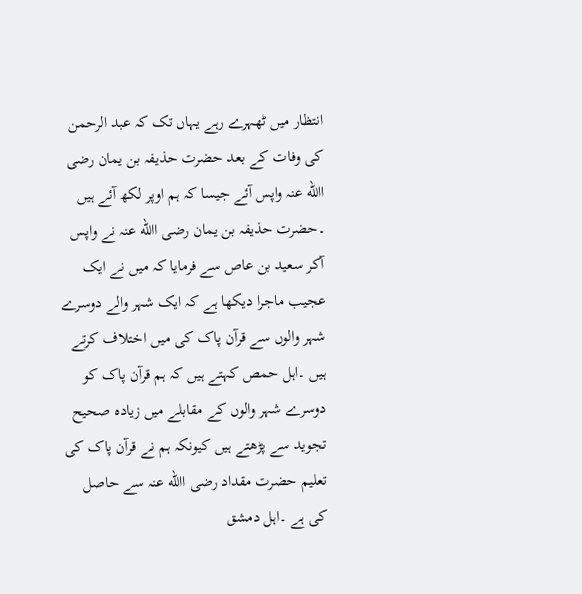انتظار میں ٹھہرے رہے یہاں تک کہ عبد الرحمن کی وفات کے بعد حضرت حذیفہ بن یمان رضی االله عنہ واپس آئے جیسا کہ ہم اوپر لکھ آئے ہیں ۔حضرت حذیفہ بن یمان رضی االله عنہ نے واپس آکر سعید بن عاص سے فرمایا کہ میں نے ایک عجیب ماجرا دیکھا ہے کہ ایک شہر والے دوسرے شہر والوں سے قرآن پاک کی میں اختلاف کرتے ہیں ۔اہل حمص کہتے ہیں کہ ہم قرآن پاک کو دوسرے شہر والوں کے مقابلے میں زیادہ صحیح تجوید سے پڑھتے ہیں کیونکہ ہم نے قرآن پاک کی تعلیم حضرت مقداد رضی االله عنہ سے حاصل کی ہے ۔اہل دمشق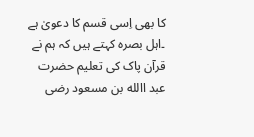کا بھی اِسی قسم کا دعویٰ ہے ۔اہل بصرہ کہتے ہیں کہ ہم نے قرآن پاک کی تعلیم حضرت عبد االله بن مسعود رضی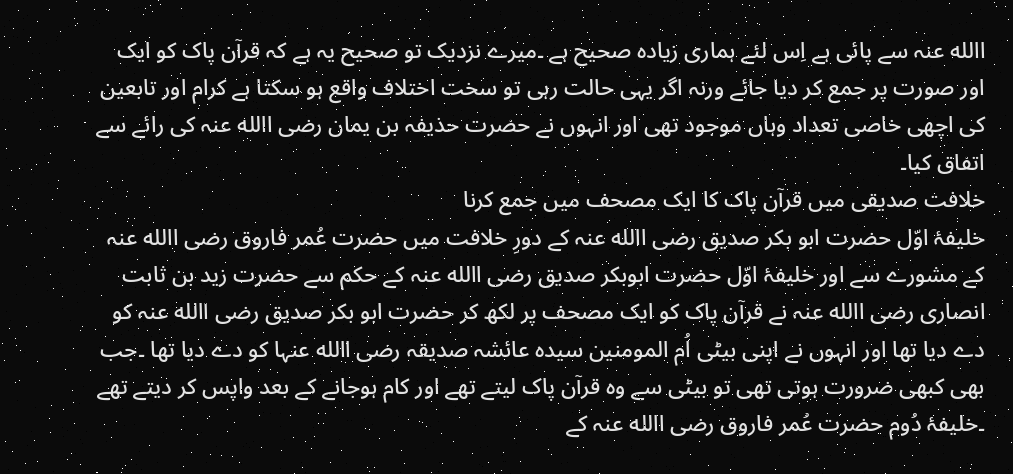االله عنہ سے پائی ہے اِس لئے ہماری زیادہ صحیح ہے ۔میرے نزدیک تو صحیح یہ ہے کہ قرآن پاک کو ایک اور صورت پر جمع کر دیا جائے ورنہ اگر یہی حالت رہی تو سخت اختلاف واقع ہو سکتا ہے کرام اور تابعین کی اچھی خاصی تعداد وہاں موجود تھی اور انہوں نے حضرت حذیفہ بن یمان رضی االله عنہ کی رائے سے اتفاق کیا۔
خلافت صدیقی میں قرآن پاک کا ایک مصحف میں جمع کرنا
خلیفۂ اوّل حضرت ابو بکر صدیق رضی االله عنہ کے دورِ خلافت میں حضرت عُمر فاروق رضی االله عنہ کے مشورے سے اور خلیفۂ اوّل حضرت ابوبکر صدیق رضی االله عنہ کے حکم سے حضرت زید بن ثابت انصاری رضی االله عنہ نے قرآن پاک کو ایک مصحف پر لکھ کر حضرت ابو بکر صدیق رضی االله عنہ کو دے دیا تھا اور انہوں نے اپنی بیٹی اُم المومنین سیدہ عائشہ صدیقہ رضی االله عنہا کو دے دیا تھا ۔جب بھی کبھی ضرورت ہوتی تھی تو بیٹی سے وہ قرآن پاک لیتے تھے اور کام ہوجانے کے بعد واپس کر دیتے تھے ۔خلیفۂ دُوم حضرت عُمر فاروق رضی االله عنہ کے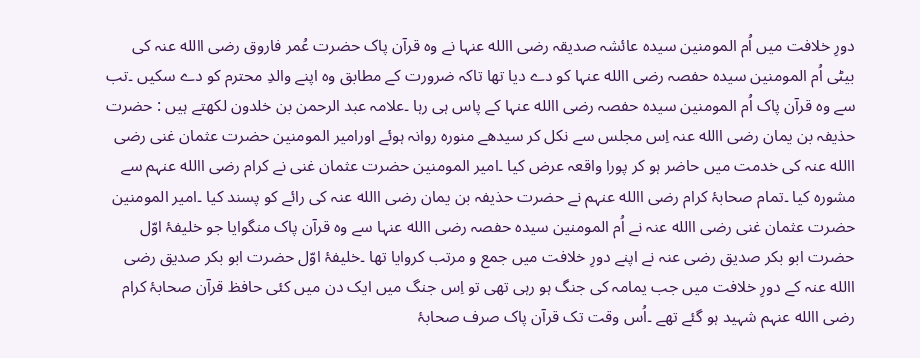دورِ خلافت میں اُم المومنین سیدہ عائشہ صدیقہ رضی االله عنہا نے وہ قرآن پاک حضرت عُمر فاروق رضی االله عنہ کی بیٹی اُم المومنین سیدہ حفصہ رضی االله عنہا کو دے دیا تھا تاکہ ضرورت کے مطابق وہ اپنے والدِ محترم کو دے سکیں ۔تب سے وہ قرآن پاک اُم المومنین سیدہ حفصہ رضی االله عنہا کے پاس ہی رہا ۔علامہ عبد الرحمن بن خلدون لکھتے ہیں : حضرت حذیفہ بن یمان رضی االله عنہ اِس مجلس سے نکل کر سیدھے منورہ روانہ ہوئے اورامیر المومنین حضرت عثمان غنی رضی االله عنہ کی خدمت میں حاضر ہو کر پورا واقعہ عرض کیا ۔امیر المومنین حضرت عثمان غنی نے کرام رضی االله عنہم سے مشورہ کیا ۔تمام صحابۂ کرام رضی االله عنہم نے حضرت حذیفہ بن یمان رضی االله عنہ کی رائے کو پسند کیا ۔امیر المومنین حضرت عثمان غنی رضی االله عنہ نے اُم المومنین سیدہ حفصہ رضی االله عنہا سے وہ قرآن پاک منگوایا جو خلیفۂ اوّل حضرت ابو بکر صدیق رضی عنہ نے اپنے دورِ خلافت میں جمع و مرتب کروایا تھا ۔خلیفۂ اوّل حضرت ابو بکر صدیق رضی االله عنہ کے دورِ خلافت میں جب یمامہ کی جنگ ہو رہی تھی تو اِس جنگ میں ایک دن میں کئی حافظ قرآن صحابۂ کرام رضی االله عنہم شہید ہو گئے تھے ۔اُس وقت تک قرآن پاک صرف صحابۂ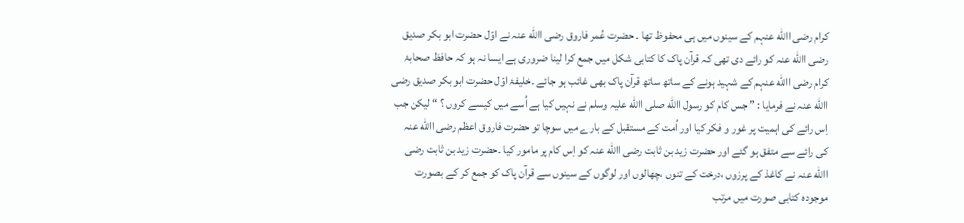کرام رضی االله عنہم کے سینوں میں ہی محفوظ تھا ۔ حضرت عُمر فاروق رضی االله عنہ نے اوّل حضرت ابو بکر صدیق رضی االله عنہ کو رائے دی تھی کہ قرآن پاک کا کتابی شکل میں جمع کرا لینا ضروری ہے ایسا نہ ہو کہ حافظ صحابۂ کرام رضی االله عنہم کے شہید ہونے کے ساتھ ساتھ قرآن پاک بھی غائب ہو جائے ۔خلیفۂ اوّل حضرت ابو بکر صدیق رضی االله عنہ نے فرمایا : ” جس کام کو رسول االله صلی االله علیہ وسلم نے نہیں کیا ہے اُسے میں کیسے کروں ؟ “ لیکن جب اِس رائے کی اہمیت پر غور و فکر کیا اور اُمت کے مستقبل کے بارے میں سوچا تو حضرت فاروق اعظم رضی االله عنہ کی رائے سے متفق ہو گئے اور حضرت زید بن ثابت رضی االله عنہ کو اِس کام پر مامور کیا ۔حضرت زید بن ثابت رضی االله عنہ نے کاغذ کے پرزوں ،درخت کے تنوں ،چھالوں اور لوگوں کے سینوں سے قرآن پاک کو جمع کر کے بصورت موجودہ کتابی صورت میں مرتب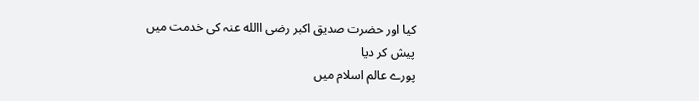کیا اور حضرت صدیق اکبر رضی االله عنہ کی خدمت میں پیش کر دیا
پورے عالم اسلام میں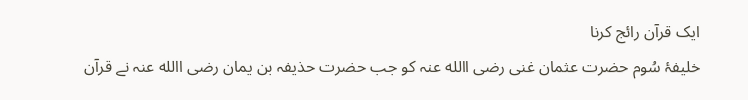ایک قرآن رائج کرنا
خلیفۂ سُوم حضرت عثمان غنی رضی االله عنہ کو جب حضرت حذیفہ بن یمان رضی االله عنہ نے قرآن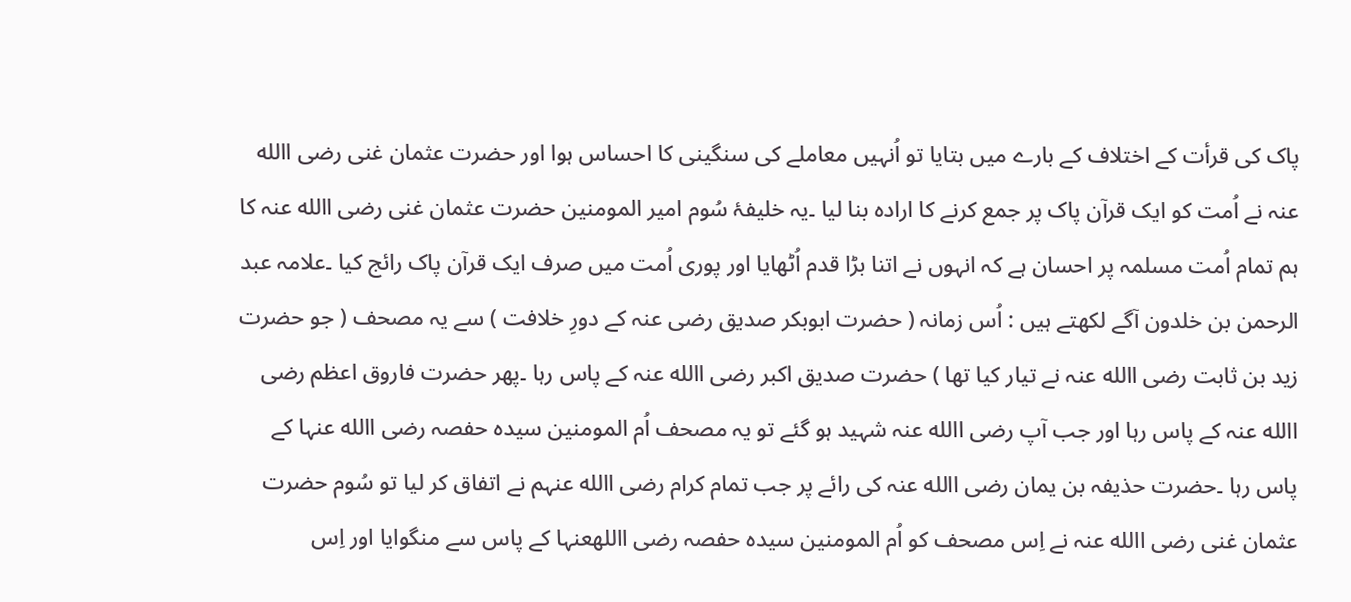پاک کی قرأت کے اختلاف کے بارے میں بتایا تو اُنہیں معاملے کی سنگینی کا احساس ہوا اور حضرت عثمان غنی رضی االله عنہ نے اُمت کو ایک قرآن پاک پر جمع کرنے کا ارادہ بنا لیا ۔یہ خلیفۂ سُوم امیر المومنین حضرت عثمان غنی رضی االله عنہ کا ہم تمام اُمت مسلمہ پر احسان ہے کہ انہوں نے اتنا بڑا قدم اُٹھایا اور پوری اُمت میں صرف ایک قرآن پاک رائج کیا ۔علامہ عبد الرحمن بن خلدون آگے لکھتے ہیں : اُس زمانہ ( حضرت ابوبکر صدیق رضی عنہ کے دورِ خلافت ) سے یہ مصحف ( جو حضرت زید بن ثابت رضی االله عنہ نے تیار کیا تھا ) حضرت صدیق اکبر رضی االله عنہ کے پاس رہا ۔پھر حضرت فاروق اعظم رضی االله عنہ کے پاس رہا اور جب آپ رضی االله عنہ شہید ہو گئے تو یہ مصحف اُم المومنین سیدہ حفصہ رضی االله عنہا کے پاس رہا ۔حضرت حذیفہ بن یمان رضی االله عنہ کی رائے پر جب تمام کرام رضی االله عنہم نے اتفاق کر لیا تو سُوم حضرت عثمان غنی رضی االله عنہ نے اِس مصحف کو اُم المومنین سیدہ حفصہ رضی االلهعنہا کے پاس سے منگوایا اور اِس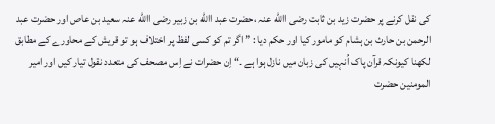کی نقل کرنے پر حضرت زید بن ثابت رضی االله عنہ ،حضرت عبد االله بن زبیر رضی االله عنہ سعید بن عاص اور حضرت عبد الرحمن بن حارث بن ہشام کو مامور کیا اور حکم دیا : ” اگر تم کو کسی لفظ پر اختلاف ہو تو قریش کے محاورے کے مطابق لکھنا کیونکہ قرآن پاک اُنہیں کی زبان میں نازل ہوا ہے ۔“ اِن حضرات نے اِس مصحف کی متعدد نقول تیار کیں اور امیر المومنین حضرت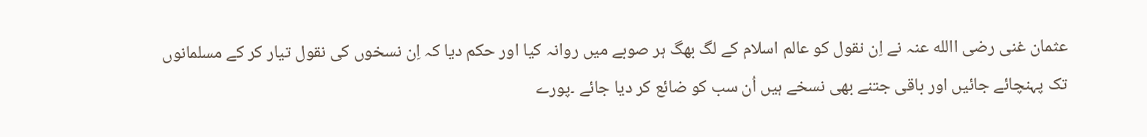عثمان غنی رضی االله عنہ نے اِن نقول کو عالم اسلام کے لگ بھگ ہر صوبے میں روانہ کیا اور حکم دیا کہ اِن نسخوں کی نقول تیار کر کے مسلمانوں تک پہنچائے جائیں اور باقی جتنے بھی نسخے ہیں اُن سب کو ضائع کر دیا جائے ۔پورے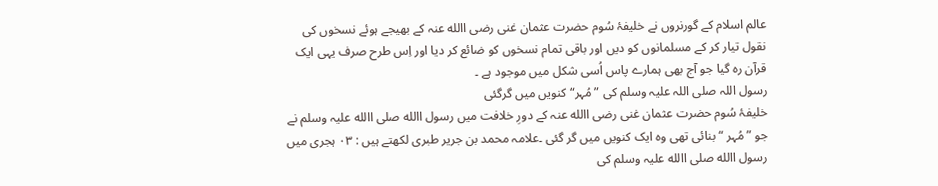عالم اسلام کے گورنروں نے خلیفۂ سُوم حضرت عثمان غنی رضی االله عنہ کے بھیجے ہوئے نسخوں کی نقول تیار کر کے مسلمانوں کو دیں اور باقی تمام نسخوں کو ضائع کر دیا اور اِس طرح صرف یہی ایک قرآن رہ گیا جو آج بھی ہمارے پاس اُسی شکل میں موجود ہے ۔
رسول اللہ صلی اللہ علیہ وسلم کی ”مُہر“ کنویں میں گرگئی
خلیفۂ سُوم حضرت عثمان غنی رضی االله عنہ کے دورِ خلافت میں رسول االله صلی االله علیہ وسلم نے جو ”مُہر “ بنائی تھی وہ ایک کنویں میں گر گئی ۔علامہ محمد بن جریر طبری لکھتے ہیں : ۰۳ ہجری میں رسول االله صلی االله علیہ وسلم کی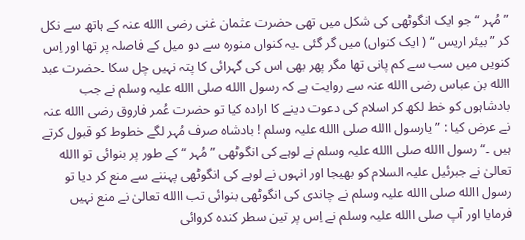” مُہر “ جو ایک انگوٹھی کی شکل میں تھی حضرت عثمان غنی رضی االله عنہ کے ہاتھ سے نکل کر ”بیئر اریس “ ( ایک کنواں) میں گر گئی ۔یہ کنواں منورہ سے دو میل کے فاصلہ پر تھا اور اِس کنویں میں سب سے کم پانی تھا مگر پھر بھی اس کی گہرائی کا پتہ نہیں چل سکا ۔حضرت عبد االله بن عباس رضی االله عنہ سے روایت ہے کہ رسول االله صلی االله علیہ وسلم نے جب بادشاہوں کو خط لکھ کر اسلام کی دعوت دینے کا ارادہ کیا تو حضرت عُمر فاروق رضی االله عنہ نے عرض کیا : ” یارسول االله صلی االله علیہ وسلم ! بادشاہ صرف مُہر لگے خطوط کو قبول کرتے ہیں ۔“ رسول االله صلی االله علیہ وسلم نے لوہے کی انگوٹھی ” مُہر “ کے طور پر بنوائی تو االله تعالیٰ نے جبرئیل علیہ السلام کو بھیجا اور انہوں نے لوہے کی انگوٹھی پہننے سے منع کر دیا تو رسول االله صلی االله علیہ وسلم نے چاندی کی انگوٹھی بنوائی تب االله تعالیٰ نے منع نہیں فرمایا اور آپ صلی االله علیہ وسلم نے اِس پر تین سطر کندہ کروائی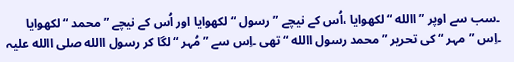۔سب سے اوپر ” االله “ لکھوایا ،اُس کے نیچے ” رسول “ لکھوایا اور اُس کے نیچے ” محمد “ لکھوایا ۔اِس ”مہر “ کی تحریر ” محمد رسول االله “ تھی ۔اِس سے ” مُہر “ لگا کر رسول االله صلی االله علیہ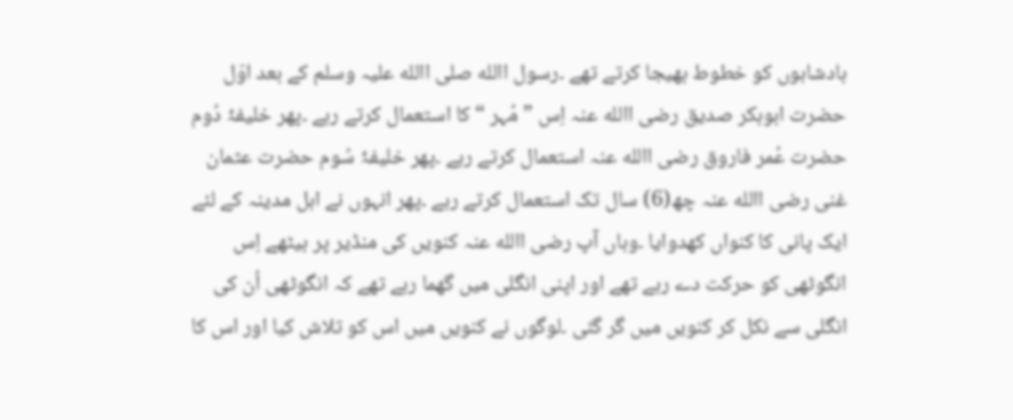بادشاہوں کو خطوط بھیجا کرتے تھے ۔رسول االله صلی االله علیہ وسلم کے بعد اوّل حضرت ابوبکر صدیق رضی االله عنہ اِس ”مُہر “ کا استعمال کرتے رہے ۔پھر خلیفۂ دُوم حضرت عُمر فاروق رضی االله عنہ استعمال کرتے رہے ۔پھر خلیفۂ سُوم حضرت عثمان غنی رضی االله عنہ چھ(6) سال تک استعمال کرتے رہے ۔پھر انہوں نے اہل مدینہ کے لئے ایک پانی کا کنواں کھدوایا ۔وہاں آپ رضی االله عنہ کنویں کی منڈیر پر بیٹھے اِس انگوٹھی کو حرکت دے رہے تھے اور اپنی انگلی میں گھما رہے تھے کہ انگوٹھی اُن کی انگلی سے نکل کر کنویں میں گر گئی ۔لوگوں نے کنویں میں اس کو تلاش کیا اور اس کا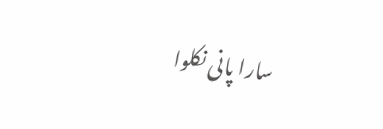سارا پانی نکلوا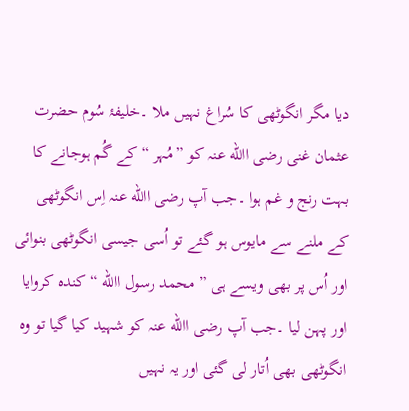دیا مگر انگوٹھی کا سُراغ نہیں ملا ۔خلیفۂ سُوم حضرت عثمان غنی رضی االله عنہ کو ”مُہر “ کے گُم ہوجانے کا بہت رنج و غم ہوا ۔جب آپ رضی االله عنہ اِس انگوٹھی کے ملنے سے مایوس ہو گئے تو اُسی جیسی انگوٹھی بنوائی اور اُس پر بھی ویسے ہی ” محمد رسول االله “ کندہ کروایا اور پہن لیا ۔جب آپ رضی االله عنہ کو شہید کیا گیا تو وہ انگوٹھی بھی اُتار لی گئی اور یہ نہیں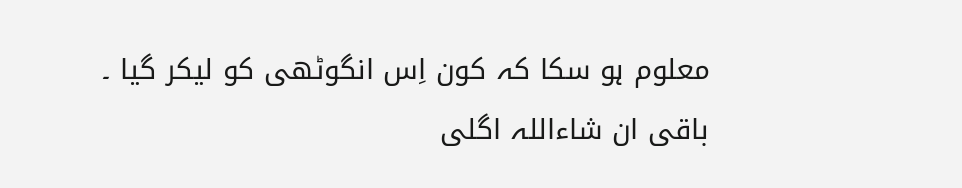معلوم ہو سکا کہ کون اِس انگوٹھی کو لیکر گیا ۔
باقی ان شاءاللہ اگلی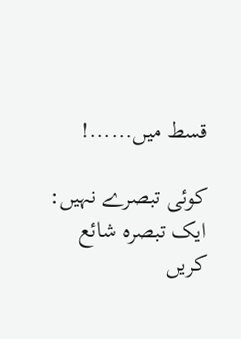قسط میں......!

کوئی تبصرے نہیں:
ایک تبصرہ شائع کریں